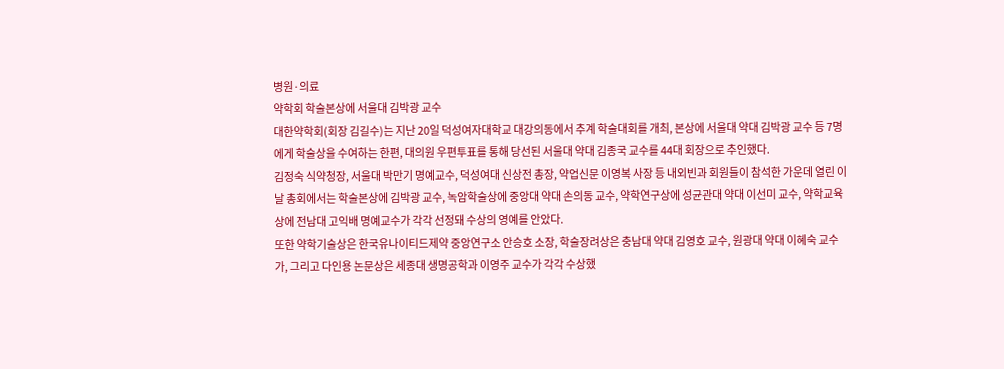병원·의료
약학회 학술본상에 서울대 김박광 교수
대한약학회(회장 김길수)는 지난 20일 덕성여자대학교 대강의동에서 추계 학술대회를 개최, 본상에 서울대 약대 김박광 교수 등 7명에게 학술상을 수여하는 한편, 대의원 우편투표를 통해 당선된 서울대 약대 김종국 교수를 44대 회장으로 추인했다.
김정숙 식약청장, 서울대 박만기 명예교수, 덕성여대 신상전 총장, 약업신문 이영복 사장 등 내외빈과 회원들이 참석한 가운데 열린 이날 총회에서는 학술본상에 김박광 교수, 녹암학술상에 중앙대 약대 손의동 교수, 약학연구상에 성균관대 약대 이선미 교수, 약학교육상에 전남대 고익배 명예교수가 각각 선정돼 수상의 영예를 안았다.
또한 약학기술상은 한국유나이티드제약 중앙연구소 안승호 소장, 학술장려상은 충남대 약대 김영호 교수, 원광대 약대 이혜숙 교수가, 그리고 다인용 논문상은 세종대 생명공학과 이영주 교수가 각각 수상했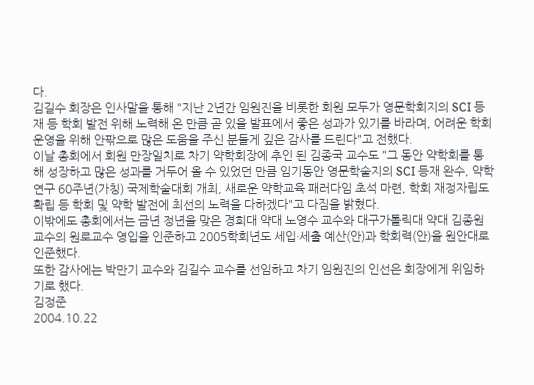다.
김길수 회장은 인사말을 통해 "지난 2년간 임원진을 비롯한 회원 모두가 영문학회지의 SCI 등재 등 학회 발전 위해 노력해 온 만큼 곧 있을 발표에서 좋은 성과가 있기를 바라며, 어려운 학회 운영을 위해 안팎으로 많은 도움을 주신 분들게 깊은 감사를 드린다"고 전했다.
이날 총회에서 회원 만장일치로 차기 약학회장에 추인 된 김종국 교수도 "그 동안 약학회를 통해 성장하고 많은 성과를 거두어 올 수 있었던 만큼 임기동안 영문학술지의 SCI 등재 완수, 약학연구 60주년(가칭) 국제학술대회 개최, 새로운 약학교육 패러다임 초석 마련, 학회 재정자립도 확립 등 학회 및 약학 발전에 최선의 노력을 다하겠다"고 다짐을 밝혔다.
이밖에도 총회에서는 금년 정년을 맞은 경희대 약대 노영수 교수와 대구가톨릭대 약대 김종원 교수의 원로교수 영입을 인준하고 2005학회년도 세입·세출 예산(안)과 학회력(안)을 원안대로 인준했다.
또한 감사에는 박만기 교수와 김길수 교수를 선임하고 차기 임원진의 인선은 회장에게 위임하기로 했다.
김정준
2004.10.22